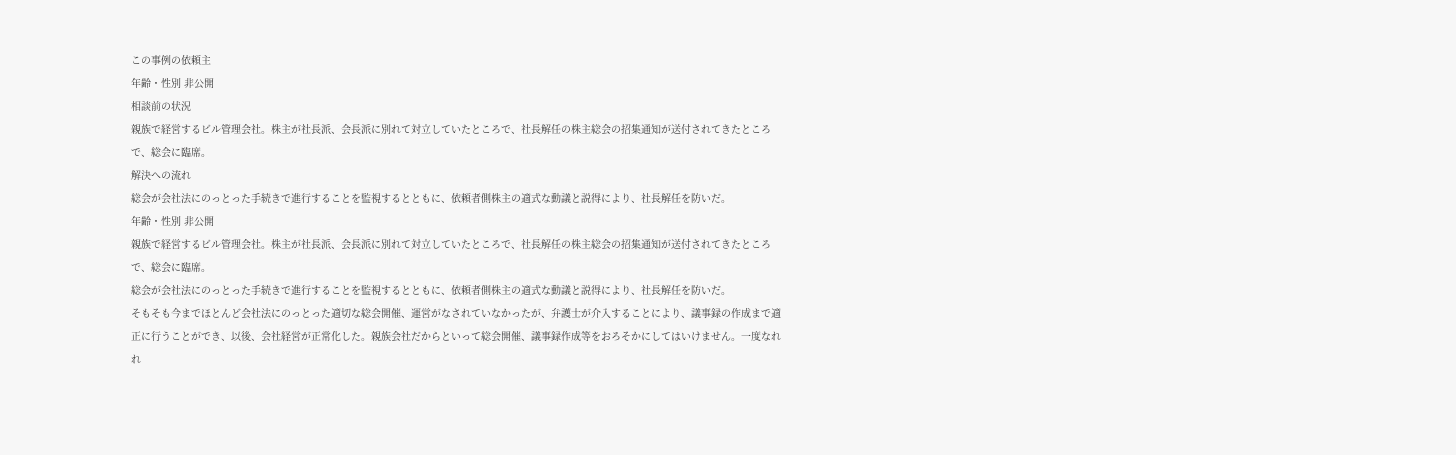この事例の依頼主
年齢・性別 非公開
相談前の状況
親族で経営するビル管理会社。株主が社長派、会長派に別れて対立していたところで、社長解任の株主総会の招集通知が送付されてきたところで、総会に臨席。
解決への流れ
総会が会社法にのっとった手続きで進行することを監視するとともに、依頼者側株主の適式な動議と説得により、社長解任を防いだ。
年齢・性別 非公開
親族で経営するビル管理会社。株主が社長派、会長派に別れて対立していたところで、社長解任の株主総会の招集通知が送付されてきたところで、総会に臨席。
総会が会社法にのっとった手続きで進行することを監視するとともに、依頼者側株主の適式な動議と説得により、社長解任を防いだ。
そもそも今までほとんど会社法にのっとった適切な総会開催、運営がなされていなかったが、弁護士が介入することにより、議事録の作成まで適正に行うことができ、以後、会社経営が正常化した。親族会社だからといって総会開催、議事録作成等をおろそかにしてはいけません。一度なれれ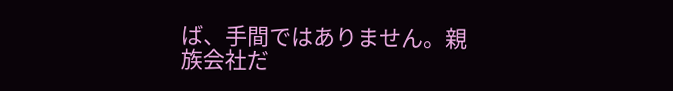ば、手間ではありません。親族会社だ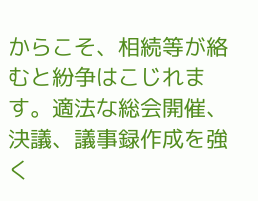からこそ、相続等が絡むと紛争はこじれます。適法な総会開催、決議、議事録作成を強く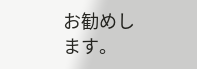お勧めします。